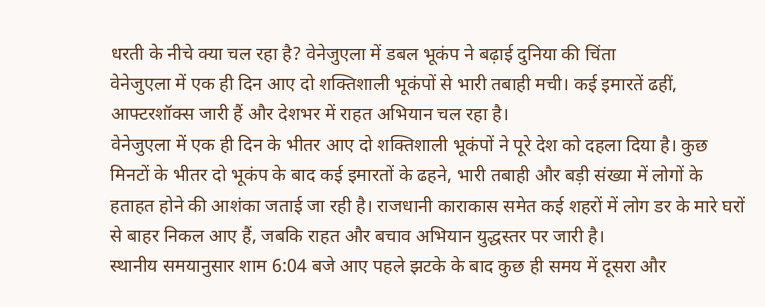धरती के नीचे क्या चल रहा है? वेनेजुएला में डबल भूकंप ने बढ़ाई दुनिया की चिंता
वेनेजुएला में एक ही दिन आए दो शक्तिशाली भूकंपों से भारी तबाही मची। कई इमारतें ढहीं, आफ्टरशॉक्स जारी हैं और देशभर में राहत अभियान चल रहा है।
वेनेजुएला में एक ही दिन के भीतर आए दो शक्तिशाली भूकंपों ने पूरे देश को दहला दिया है। कुछ मिनटों के भीतर दो भूकंप के बाद कई इमारतों के ढहने, भारी तबाही और बड़ी संख्या में लोगों के हताहत होने की आशंका जताई जा रही है। राजधानी काराकास समेत कई शहरों में लोग डर के मारे घरों से बाहर निकल आए हैं, जबकि राहत और बचाव अभियान युद्धस्तर पर जारी है।
स्थानीय समयानुसार शाम 6:04 बजे आए पहले झटके के बाद कुछ ही समय में दूसरा और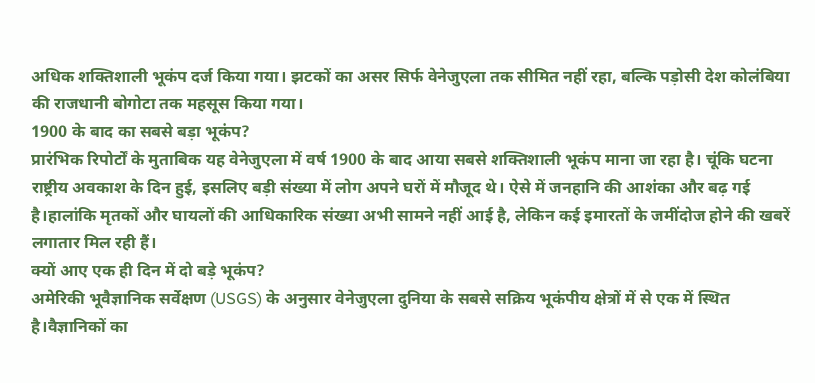अधिक शक्तिशाली भूकंप दर्ज किया गया। झटकों का असर सिर्फ वेनेजुएला तक सीमित नहीं रहा, बल्कि पड़ोसी देश कोलंबिया की राजधानी बोगोटा तक महसूस किया गया।
1900 के बाद का सबसे बड़ा भूकंप?
प्रारंभिक रिपोर्टों के मुताबिक यह वेनेजुएला में वर्ष 1900 के बाद आया सबसे शक्तिशाली भूकंप माना जा रहा है। चूंकि घटना राष्ट्रीय अवकाश के दिन हुई, इसलिए बड़ी संख्या में लोग अपने घरों में मौजूद थे। ऐसे में जनहानि की आशंका और बढ़ गई है।हालांकि मृतकों और घायलों की आधिकारिक संख्या अभी सामने नहीं आई है, लेकिन कई इमारतों के जमींदोज होने की खबरें लगातार मिल रही हैं।
क्यों आए एक ही दिन में दो बड़े भूकंप?
अमेरिकी भूवैज्ञानिक सर्वेक्षण (USGS) के अनुसार वेनेजुएला दुनिया के सबसे सक्रिय भूकंपीय क्षेत्रों में से एक में स्थित है।वैज्ञानिकों का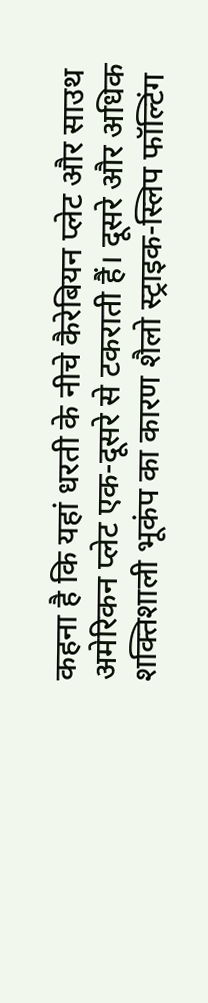कहना है कि यहां धरती के नीचे कैरेबियन प्लेट और साउथ अमेरिकन प्लेट एक-दूसरे से टकराती हैं। दूसरे और अधिक शक्तिशाली भूकंप का कारण शैलो स्ट्राइक-स्लिप फॉल्टिंग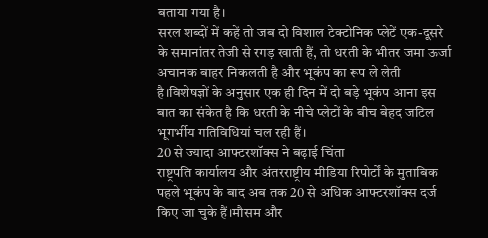बताया गया है।
सरल शब्दों में कहें तो जब दो विशाल टेक्टोनिक प्लेटें एक-दूसरे के समानांतर तेजी से रगड़ खाती हैं, तो धरती के भीतर जमा ऊर्जा अचानक बाहर निकलती है और भूकंप का रूप ले लेती है।विशेषज्ञों के अनुसार एक ही दिन में दो बड़े भूकंप आना इस बात का संकेत है कि धरती के नीचे प्लेटों के बीच बेहद जटिल भूगर्भीय गतिविधियां चल रही हैं।
20 से ज्यादा आफ्टरशॉक्स ने बढ़ाई चिंता
राष्ट्रपति कार्यालय और अंतरराष्ट्रीय मीडिया रिपोर्टों के मुताबिक पहले भूकंप के बाद अब तक 20 से अधिक आफ्टरशॉक्स दर्ज किए जा चुके हैं।मौसम और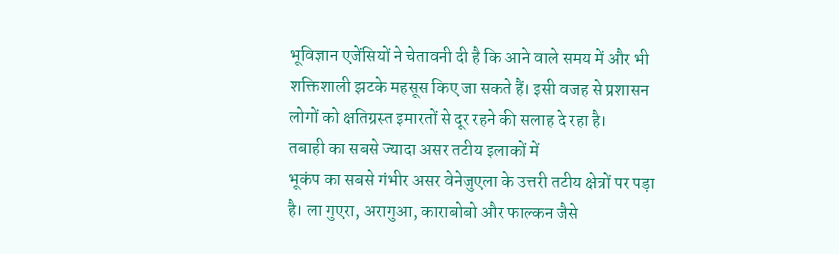भूविज्ञान एजेंसियों ने चेतावनी दी है कि आने वाले समय में और भी शक्तिशाली झटके महसूस किए जा सकते हैं। इसी वजह से प्रशासन लोगों को क्षतिग्रस्त इमारतों से दूर रहने की सलाह दे रहा है।
तबाही का सबसे ज्यादा असर तटीय इलाकों में
भूकंप का सबसे गंभीर असर वेनेजुएला के उत्तरी तटीय क्षेत्रों पर पड़ा है। ला गुएरा, अरागुआ, काराबोबो और फाल्कन जैसे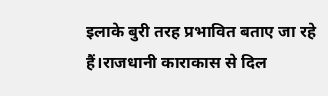इलाके बुरी तरह प्रभावित बताए जा रहे हैं।राजधानी काराकास से दिल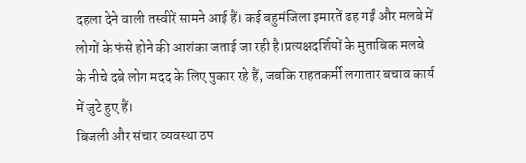दहला देने वाली तस्वीरें सामने आई हैं। कई बहुमंजिला इमारतें ढह गईं और मलबे में लोगों के फंसे होने की आशंका जताई जा रही है।प्रत्यक्षदर्शियों के मुताबिक मलबे के नीचे दबे लोग मदद के लिए पुकार रहे हैं, जबकि राहतकर्मी लगातार बचाव कार्य में जुटे हुए हैं।
बिजली और संचार व्यवस्था ठप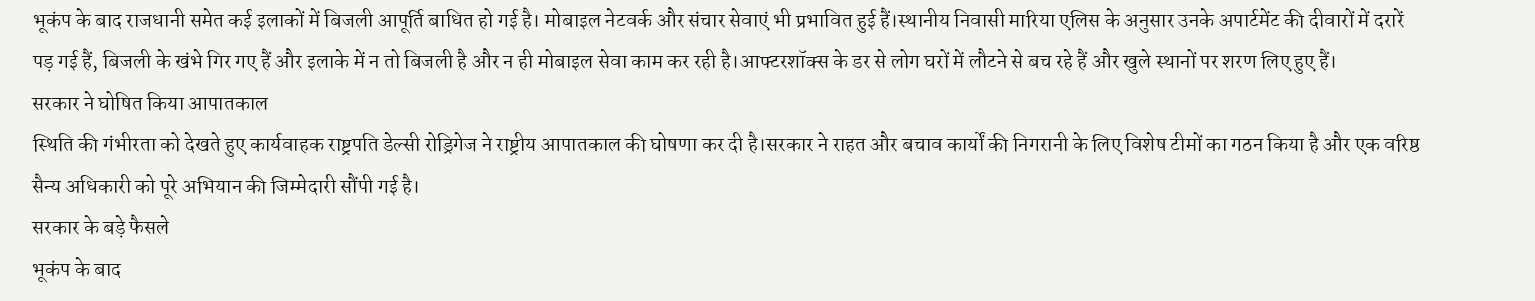भूकंप के बाद राजधानी समेत कई इलाकों में बिजली आपूर्ति बाधित हो गई है। मोबाइल नेटवर्क और संचार सेवाएं भी प्रभावित हुई हैं।स्थानीय निवासी मारिया एलिस के अनुसार उनके अपार्टमेंट की दीवारों में दरारें पड़ गई हैं, बिजली के खंभे गिर गए हैं और इलाके में न तो बिजली है और न ही मोबाइल सेवा काम कर रही है।आफ्टरशॉक्स के डर से लोग घरों में लौटने से बच रहे हैं और खुले स्थानों पर शरण लिए हुए हैं।
सरकार ने घोषित किया आपातकाल
स्थिति की गंभीरता को देखते हुए कार्यवाहक राष्ट्रपति डेल्सी रोड्रिगेज ने राष्ट्रीय आपातकाल की घोषणा कर दी है।सरकार ने राहत और बचाव कार्यों की निगरानी के लिए विशेष टीमों का गठन किया है और एक वरिष्ठ सैन्य अधिकारी को पूरे अभियान की जिम्मेदारी सौंपी गई है।
सरकार के बड़े फैसले
भूकंप के बाद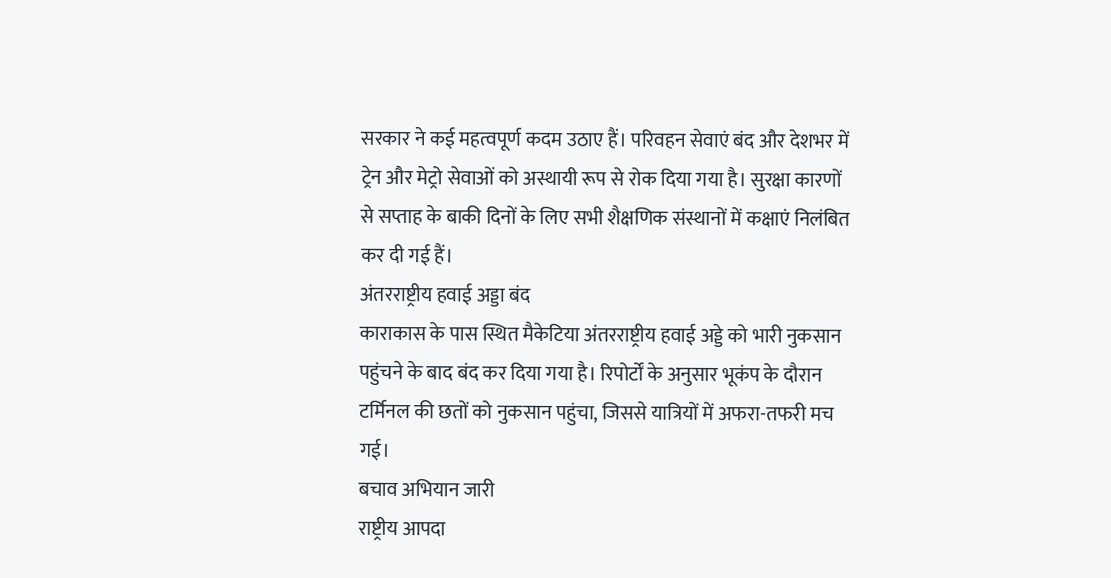सरकार ने कई महत्वपूर्ण कदम उठाए हैं। परिवहन सेवाएं बंद और देशभर में ट्रेन और मेट्रो सेवाओं को अस्थायी रूप से रोक दिया गया है। सुरक्षा कारणों से सप्ताह के बाकी दिनों के लिए सभी शैक्षणिक संस्थानों में कक्षाएं निलंबित कर दी गई हैं।
अंतरराष्ट्रीय हवाई अड्डा बंद
काराकास के पास स्थित मैकेटिया अंतरराष्ट्रीय हवाई अड्डे को भारी नुकसान पहुंचने के बाद बंद कर दिया गया है। रिपोर्टों के अनुसार भूकंप के दौरान टर्मिनल की छतों को नुकसान पहुंचा, जिससे यात्रियों में अफरा-तफरी मच गई।
बचाव अभियान जारी
राष्ट्रीय आपदा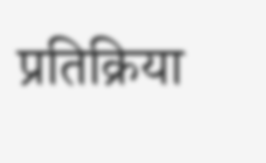प्रतिक्रिया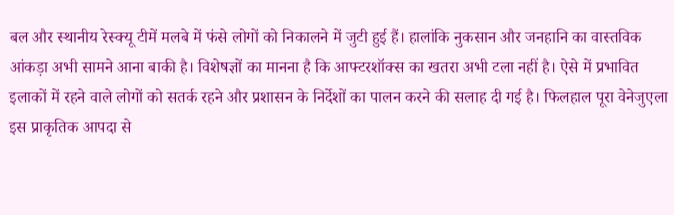बल और स्थानीय रेस्क्यू टीमें मलबे में फंसे लोगों को निकालने में जुटी हुई हैं। हालांकि नुकसान और जनहानि का वास्तविक आंकड़ा अभी सामने आना बाकी है। विशेषज्ञों का मानना है कि आफ्टरशॉक्स का खतरा अभी टला नहीं है। ऐसे में प्रभावित इलाकों में रहने वाले लोगों को सतर्क रहने और प्रशासन के निर्देशों का पालन करने की सलाह दी गई है। फिलहाल पूरा वेनेजुएला इस प्राकृतिक आपदा से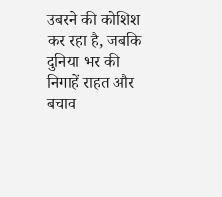उबरने की कोशिश कर रहा है, जबकि दुनिया भर की निगाहें राहत और बचाव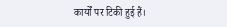कार्यों पर टिकी हुई हैं।